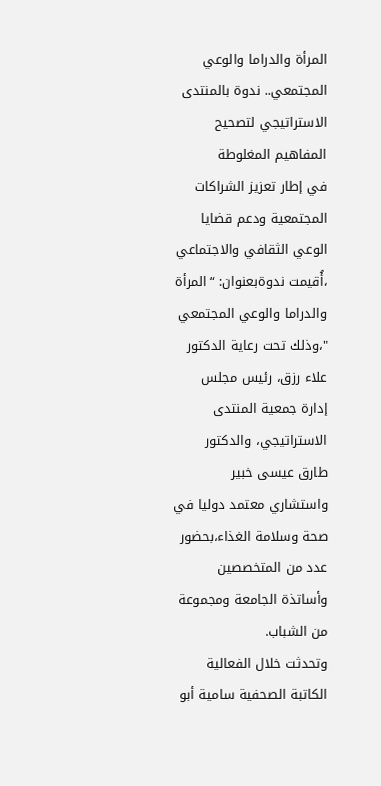المرأة والدراما والوعي المجتمعي.. ندوة بالمنتدى الاستراتيجي لتصحيح المفاهيم المغلوطة
في إطار تعزيز الشراكات المجتمعية ودعم قضايا الوعي الثقافي والاجتماعي ،أُقيمت ندوةبعنوان: “المرأة والدراما والوعي المجتمعي "،وذلك تحت رعاية الدكتور علاء رزق، رئيس مجلس إدارة جمعية المنتدى الاستراتيجي، والدكتور طارق عيسى خبير واستشاري معتمد دوليا في صحة وسلامة الغذاء،بحضور عدد من المتخصصين وأساتذة الجامعة ومجموعة من الشباب.
وتحدثت خلال الفعالية الكاتبة الصحفية سامية أبو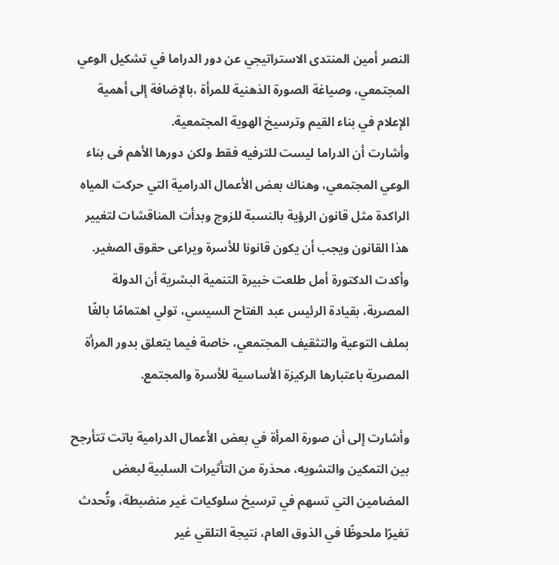النصر أمين المنتدى الاستراتيجي عن دور الدراما في تشكيل الوعي المجتمعي، وصياغة الصورة الذهنية للمرأة ،بالإضافة إلى أهمية الإعلام في بناء القيم وترسيخ الهوية المجتمعية.
وأشارت أن الدراما ليست للترفيه فقط ولكن دورها الأهم فى بناء الوعي المجتمعي، وهناك بعض الأعمال الدرامية التي حركت المياه الراكدة مثل قانون الرؤية بالنسبة للزوج وبدأت المناقشات لتغيير هذا القانون ويجب أن يكون قانونا للأسرة ويراعى حقوق الصغير.
وأكدت الدكتورة أمل طلعت خبيرة التنمية البشرية أن الدولة المصرية، بقيادة الرئيس عبد الفتاح السيسي، تولي اهتمامًا بالغًا بملف التوعية والتثقيف المجتمعي، خاصة فيما يتعلق بدور المرأة المصرية باعتبارها الركيزة الأساسية للأسرة والمجتمع.

وأشارت إلى أن صورة المرأة في بعض الأعمال الدرامية باتت تتأرجح بين التمكين والتشويه، محذرة من التأثيرات السلبية لبعض المضامين التي تسهم في ترسيخ سلوكيات غير منضبطة، وتُحدث تغيرًا ملحوظًا في الذوق العام، نتيجة التلقي غير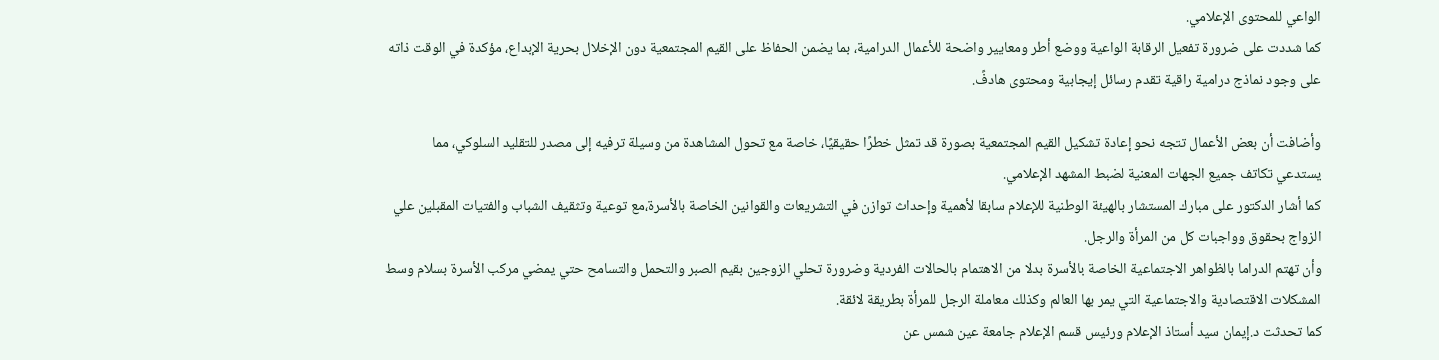الواعي للمحتوى الإعلامي.
كما شددت على ضرورة تفعيل الرقابة الواعية ووضع أطر ومعايير واضحة للأعمال الدرامية، بما يضمن الحفاظ على القيم المجتمعية دون الإخلال بحرية الإبداع، مؤكدة في الوقت ذاته على وجود نماذج درامية راقية تقدم رسائل إيجابية ومحتوى هادفً.

وأضافت أن بعض الأعمال تتجه نحو إعادة تشكيل القيم المجتمعية بصورة قد تمثل خطرًا حقيقيًا، خاصة مع تحول المشاهدة من وسيلة ترفيه إلى مصدر للتقليد السلوكي، مما يستدعي تكاتف جميع الجهات المعنية لضبط المشهد الإعلامي.
كما أشار الدكتور على مبارك المستشار بالهيئة الوطنية للإعلام سابقا لأهمية وإحداث توازن في التشريعات والقوانين الخاصة بالأسرة،مع توعية وتثقيف الشباب والفتيات المقبلين علي الزواج بحقوق وواجبات كل من المرأة والرجل.
وأن تهتم الدراما بالظواهر الاجتماعية الخاصة بالأسرة بدلا من الاهتمام بالحالات الفردية وضرورة تحلي الزوجين بقيم الصبر والتحمل والتسامح حتي يمضي مركب الأسرة بسلام وسط المشكلات الاقتصادية والاجتماعية التي يمر بها العالم وكذلك معاملة الرجل للمرأة بطريقة لائقة.
كما تحدثت د.إيمان سيد أستاذ الإعلام ورئيس قسم الإعلام جامعة عين شمس عن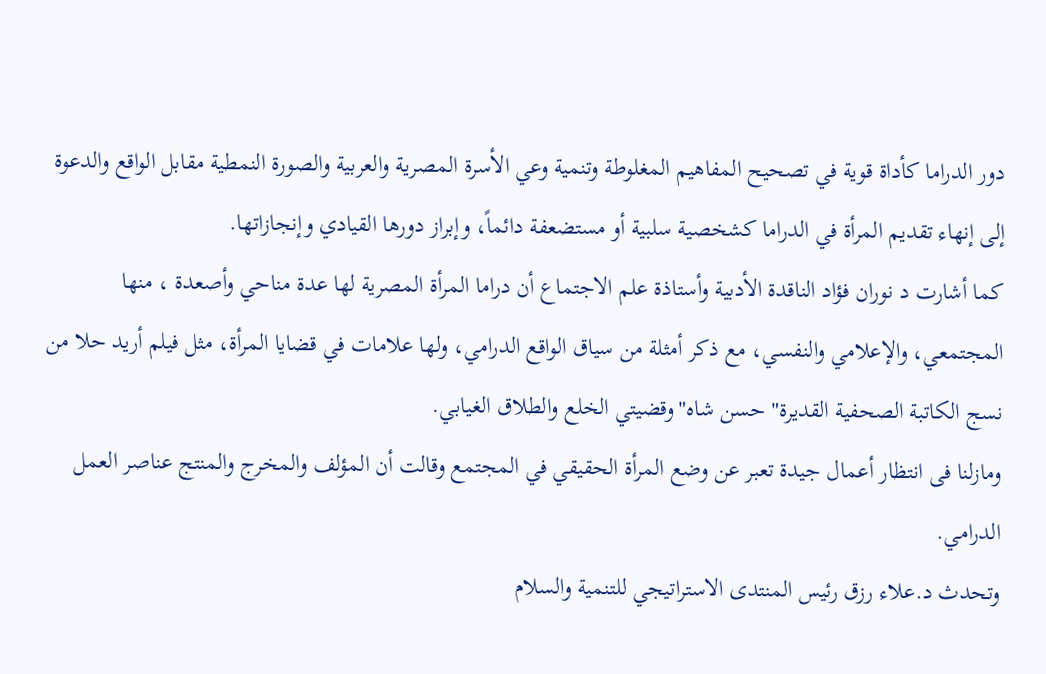دور الدراما كأداة قوية في تصحيح المفاهيم المغلوطة وتنمية وعي الأسرة المصرية والعربية والصورة النمطية مقابل الواقع والدعوة إلى إنهاء تقديم المرأة في الدراما كشخصية سلبية أو مستضعفة دائماً، وإبراز دورها القيادي وإنجازاتها.
كما أشارت د نوران فؤاد الناقدة الأدبية وأستاذة علم الاجتماع أن دراما المرأة المصرية لها عدة مناحي وأصعدة ، منها المجتمعي، والإعلامي والنفسي، مع ذكر أمثلة من سياق الواقع الدرامي، ولها علامات في قضايا المرأة، مثل فيلم أريد حلا من نسج الكاتبة الصحفية القديرة" حسن شاه"وقضيتي الخلع والطلاق الغيابي.
ومازلنا فى انتظار أعمال جيدة تعبر عن وضع المرأة الحقيقي في المجتمع وقالت أن المؤلف والمخرج والمنتج عناصر العمل الدرامي.
وتحدث د.علاء رزق رئيس المنتدى الاستراتيجي للتنمية والسلام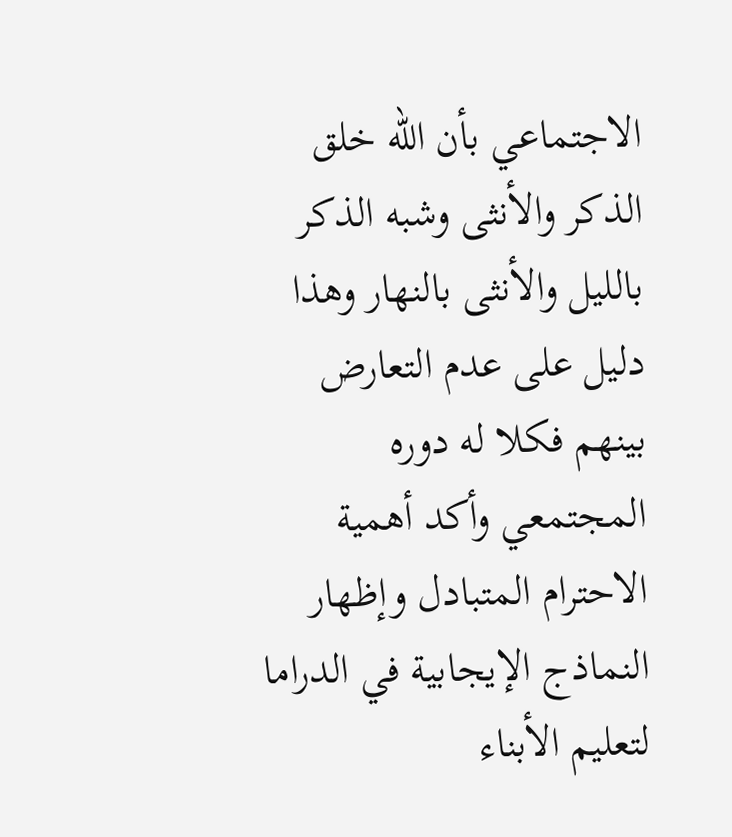الاجتماعي بأن الله خلق الذكر والأنثى وشبه الذكر بالليل والأنثى بالنهار وهذا دليل على عدم التعارض بينهم فكلا له دوره المجتمعي وأكد أهمية الاحترام المتبادل وإظهار النماذج الإيجابية في الدراما لتعليم الأبناء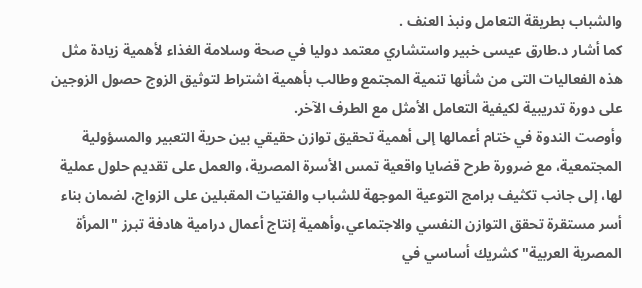والشباب بطريقة التعامل ونبذ العنف .
كما أشار د.طارق عيسى خبير واستشاري معتمد دوليا في صحة وسلامة الغذاء لأهمية زيادة مثل هذه الفعاليات التى من شأنها تنمية المجتمع وطالب بأهمية اشتراط لتوثيق الزوج حصول الزوجين على دورة تدريبية لكيفية التعامل الأمثل مع الطرف الآخر.
وأوصت الندوة في ختام أعمالها إلى أهمية تحقيق توازن حقيقي بين حرية التعبير والمسؤولية المجتمعية، مع ضرورة طرح قضايا واقعية تمس الأسرة المصرية، والعمل على تقديم حلول عملية لها، إلى جانب تكثيف برامج التوعية الموجهة للشباب والفتيات المقبلين على الزواج، لضمان بناء أسر مستقرة تحقق التوازن النفسي والاجتماعي،وأهمية إنتاج أعمال درامية هادفة تبرز "المرأة المصرية العربية" كشريك أساسي في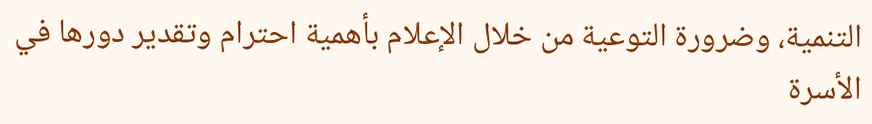التنمية، وضرورة التوعية من خلال الإعلام بأهمية احترام وتقدير دورها في الأسرة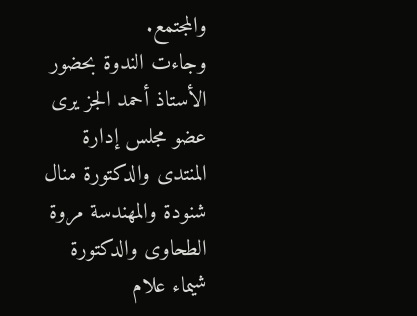والمجتمع.
وجاءت الندوة بحضور الأستاذ أحمد الجز يرى عضو مجلس إدارة المنتدى والدكتورة منال شنودة والمهندسة مروة الطحاوى والدكتورة شيماء علام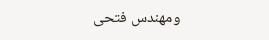ومهندس فتحى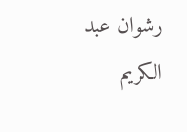رشوان عبد الكريم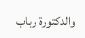والدكتورة رباب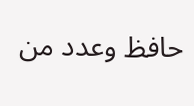حافظ وعدد من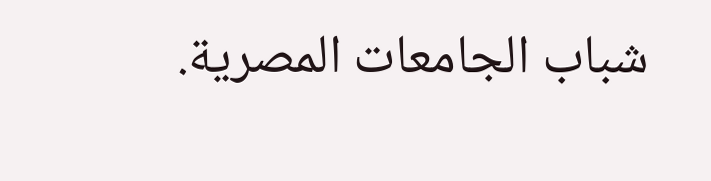شباب الجامعات المصرية.